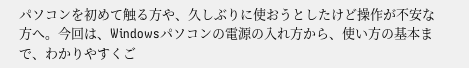パソコンを初めて触る方や、久しぶりに使おうとしたけど操作が不安な方へ。今回は、Windowsパソコンの電源の入れ方から、使い方の基本まで、わかりやすくご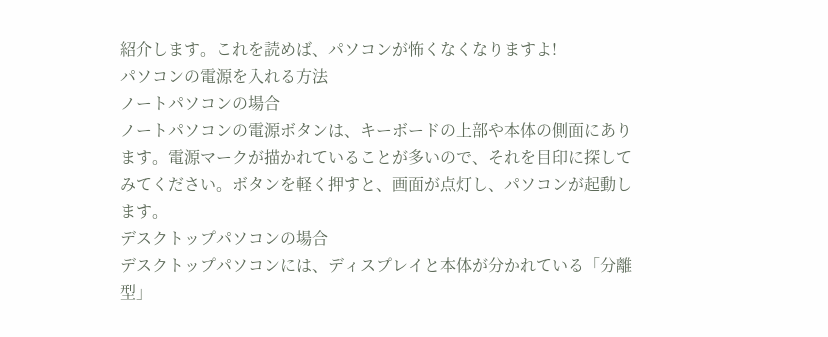紹介します。これを読めば、パソコンが怖くなくなりますよ!
パソコンの電源を入れる方法
ノートパソコンの場合
ノートパソコンの電源ボタンは、キーボードの上部や本体の側面にあります。電源マークが描かれていることが多いので、それを目印に探してみてください。ボタンを軽く押すと、画面が点灯し、パソコンが起動します。
デスクトップパソコンの場合
デスクトップパソコンには、ディスプレイと本体が分かれている「分離型」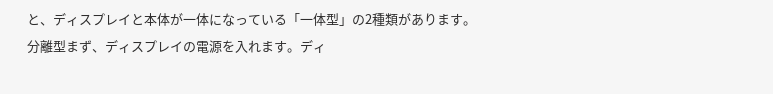と、ディスプレイと本体が一体になっている「一体型」の2種類があります。
分離型まず、ディスプレイの電源を入れます。ディ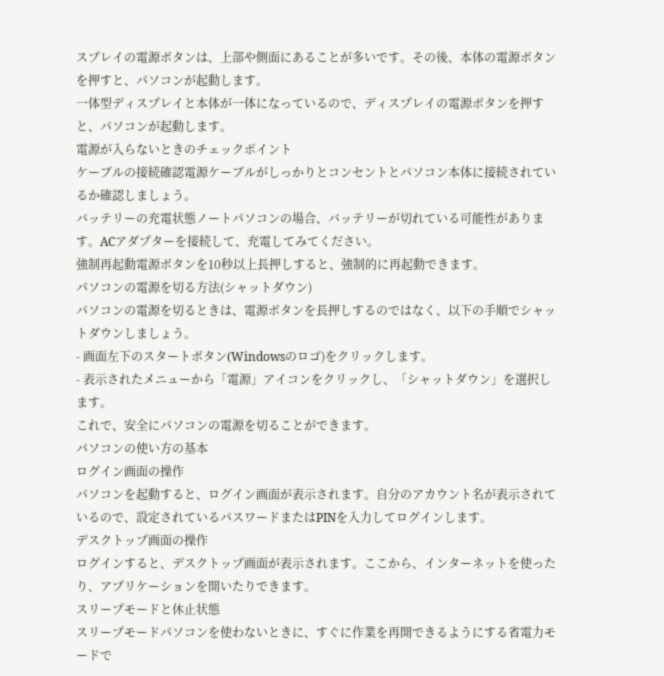スプレイの電源ボタンは、上部や側面にあることが多いです。その後、本体の電源ボタンを押すと、パソコンが起動します。
一体型ディスプレイと本体が一体になっているので、ディスプレイの電源ボタンを押すと、パソコンが起動します。
電源が入らないときのチェックポイント
ケーブルの接続確認電源ケーブルがしっかりとコンセントとパソコン本体に接続されているか確認しましょう。
バッテリーの充電状態ノートパソコンの場合、バッテリーが切れている可能性があります。ACアダプターを接続して、充電してみてください。
強制再起動電源ボタンを10秒以上長押しすると、強制的に再起動できます。
パソコンの電源を切る方法(シャットダウン)
パソコンの電源を切るときは、電源ボタンを長押しするのではなく、以下の手順でシャットダウンしましょう。
- 画面左下のスタートボタン(Windowsのロゴ)をクリックします。
- 表示されたメニューから「電源」アイコンをクリックし、「シャットダウン」を選択します。
これで、安全にパソコンの電源を切ることができます。
パソコンの使い方の基本
ログイン画面の操作
パソコンを起動すると、ログイン画面が表示されます。自分のアカウント名が表示されているので、設定されているパスワードまたはPINを入力してログインします。
デスクトップ画面の操作
ログインすると、デスクトップ画面が表示されます。ここから、インターネットを使ったり、アプリケーションを開いたりできます。
スリープモードと休止状態
スリープモードパソコンを使わないときに、すぐに作業を再開できるようにする省電力モードで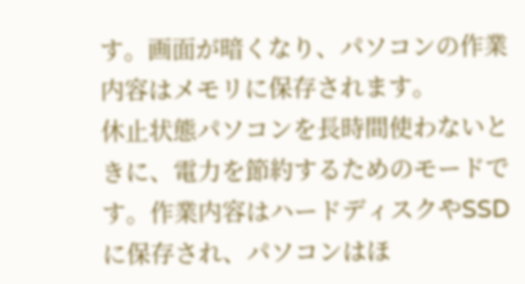す。画面が暗くなり、パソコンの作業内容はメモリに保存されます。
休止状態パソコンを長時間使わないときに、電力を節約するためのモードです。作業内容はハードディスクやSSDに保存され、パソコンはほ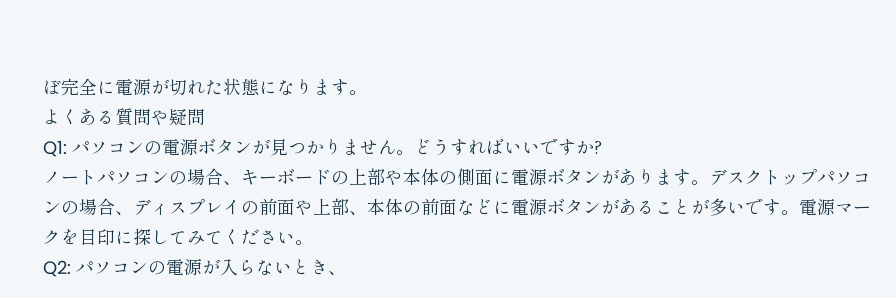ぼ完全に電源が切れた状態になります。
よくある質問や疑問
Q1: パソコンの電源ボタンが見つかりません。どうすればいいですか?
ノートパソコンの場合、キーボードの上部や本体の側面に電源ボタンがあります。デスクトップパソコンの場合、ディスプレイの前面や上部、本体の前面などに電源ボタンがあることが多いです。電源マークを目印に探してみてください。
Q2: パソコンの電源が入らないとき、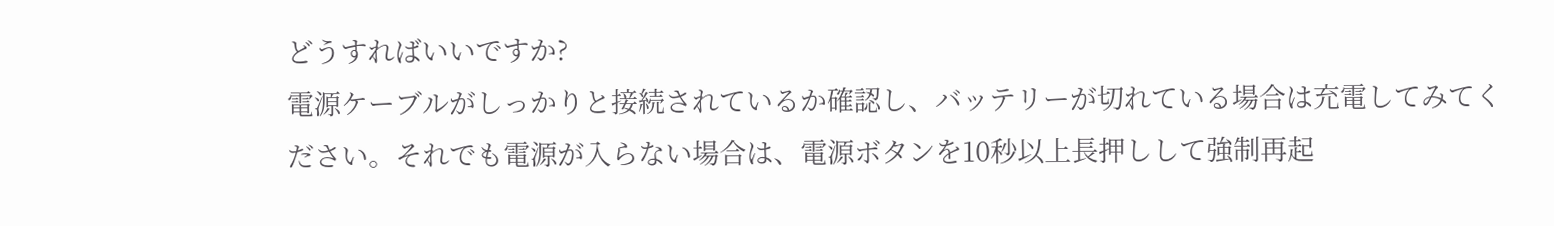どうすればいいですか?
電源ケーブルがしっかりと接続されているか確認し、バッテリーが切れている場合は充電してみてください。それでも電源が入らない場合は、電源ボタンを10秒以上長押しして強制再起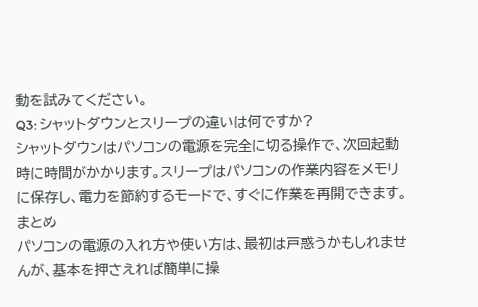動を試みてください。
Q3: シャットダウンとスリープの違いは何ですか?
シャットダウンはパソコンの電源を完全に切る操作で、次回起動時に時間がかかります。スリープはパソコンの作業内容をメモリに保存し、電力を節約するモードで、すぐに作業を再開できます。
まとめ
パソコンの電源の入れ方や使い方は、最初は戸惑うかもしれませんが、基本を押さえれば簡単に操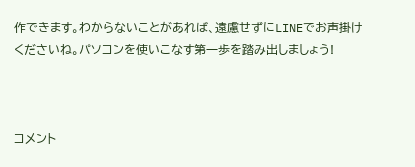作できます。わからないことがあれば、遠慮せずにLINEでお声掛けくださいね。パソコンを使いこなす第一歩を踏み出しましょう!



コメント